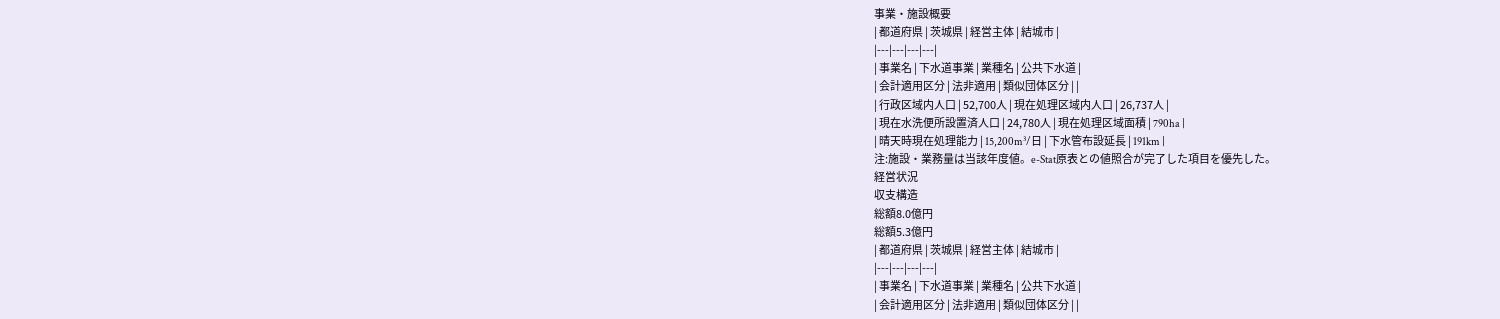事業・施設概要
| 都道府県 | 茨城県 | 経営主体 | 結城市 |
|---|---|---|---|
| 事業名 | 下水道事業 | 業種名 | 公共下水道 |
| 会計適用区分 | 法非適用 | 類似団体区分 | |
| 行政区域内人口 | 52,700人 | 現在処理区域内人口 | 26,737人 |
| 現在水洗便所設置済人口 | 24,780人 | 現在処理区域面積 | 790ha |
| 晴天時現在処理能力 | 15,200m³/日 | 下水管布設延長 | 191km |
注:施設・業務量は当該年度値。e-Stat原表との値照合が完了した項目を優先した。
経営状況
収支構造
総額8.0億円
総額5.3億円
| 都道府県 | 茨城県 | 経営主体 | 結城市 |
|---|---|---|---|
| 事業名 | 下水道事業 | 業種名 | 公共下水道 |
| 会計適用区分 | 法非適用 | 類似団体区分 | |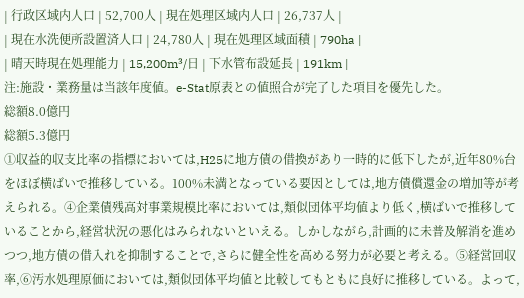| 行政区域内人口 | 52,700人 | 現在処理区域内人口 | 26,737人 |
| 現在水洗便所設置済人口 | 24,780人 | 現在処理区域面積 | 790ha |
| 晴天時現在処理能力 | 15,200m³/日 | 下水管布設延長 | 191km |
注:施設・業務量は当該年度値。e-Stat原表との値照合が完了した項目を優先した。
総額8.0億円
総額5.3億円
①収益的収支比率の指標においては,H25に地方債の借換があり一時的に低下したが,近年80%台をほぼ横ばいで推移している。100%未満となっている要因としては,地方債償還金の増加等が考えられる。④企業債残高対事業規模比率においては,類似団体平均値より低く,横ばいで推移していることから,経営状況の悪化はみられないといえる。しかしながら,計画的に未普及解消を進めつつ,地方債の借入れを抑制することで,さらに健全性を高める努力が必要と考える。⑤経営回収率,⑥汚水処理原価においては,類似団体平均値と比較してもともに良好に推移している。よって,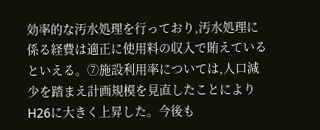効率的な汚水処理を行っており,汚水処理に係る経費は適正に使用料の収入で賄えているといえる。⑦施設利用率については,人口減少を踏まえ計画規模を見直したことによりH26に大きく上昇した。今後も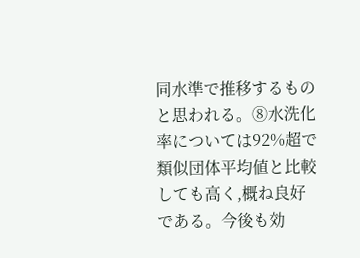同水準で推移するものと思われる。⑧水洗化率については92%超で類似団体平均値と比較しても高く,概ね良好である。今後も効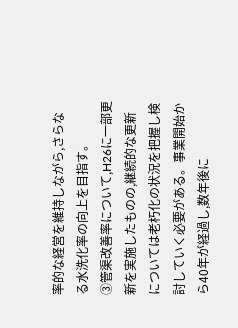率的な経営を維持しながら,さらなる水洗化率の向上を目指す。
③管渠改善率について,H26に一部更新を実施したものの,継続的な更新については老朽化の状況を把握し検討していく必要がある。事業開始から40年が経過し,数年後に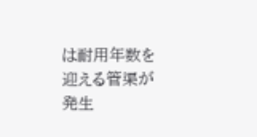は耐用年数を迎える管渠が発生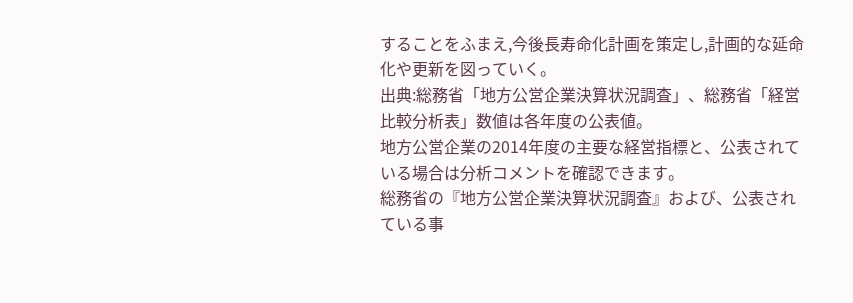することをふまえ,今後長寿命化計画を策定し,計画的な延命化や更新を図っていく。
出典:総務省「地方公営企業決算状況調査」、総務省「経営比較分析表」数値は各年度の公表値。
地方公営企業の2014年度の主要な経営指標と、公表されている場合は分析コメントを確認できます。
総務省の『地方公営企業決算状況調査』および、公表されている事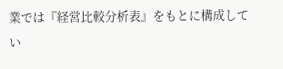業では『経営比較分析表』をもとに構成してい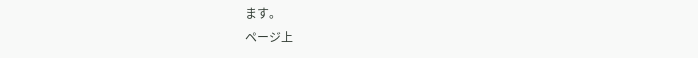ます。
ページ上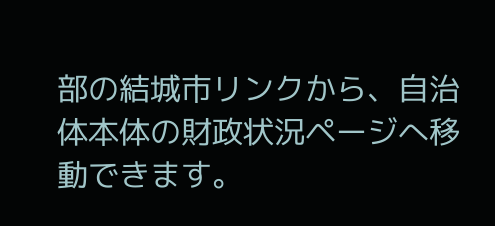部の結城市リンクから、自治体本体の財政状況ページへ移動できます。